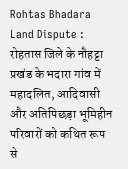Rohtas Bhadara Land Dispute : रोहतास जिले के नौहट्टा प्रखंड के भदारा गांव में महादलित, आदिवासी और अतिपिछड़ा भूमिहीन परिवारों को कथित रूप से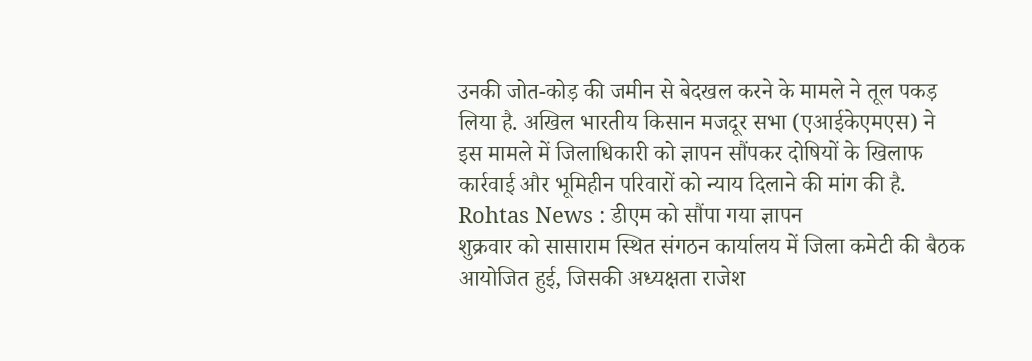उनकी जोत-कोड़ की जमीन से बेदखल करने के मामले ने तूल पकड़ लिया है. अखिल भारतीय किसान मजदूर सभा (एआईकेएमएस) ने इस मामले में जिलाधिकारी को ज्ञापन सौंपकर दोषियों के खिलाफ कार्रवाई और भूमिहीन परिवारों को न्याय दिलाने की मांग की है.
Rohtas News : डीएम को सौंपा गया ज्ञापन
शुक्रवार को सासाराम स्थित संगठन कार्यालय में जिला कमेटी की बैठक आयोजित हुई, जिसकी अध्यक्षता राजेश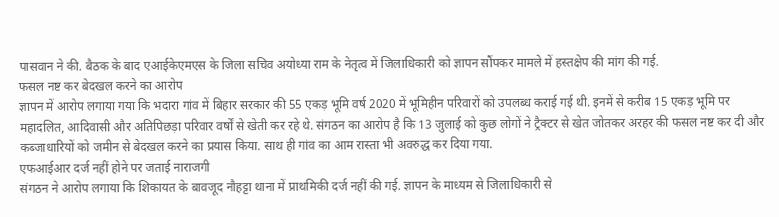पासवान ने की. बैठक के बाद एआईकेएमएस के जिला सचिव अयोध्या राम के नेतृत्व में जिलाधिकारी को ज्ञापन सौंपकर मामले में हस्तक्षेप की मांग की गई.
फसल नष्ट कर बेदखल करने का आरोप
ज्ञापन में आरोप लगाया गया कि भदारा गांव में बिहार सरकार की 55 एकड़ भूमि वर्ष 2020 में भूमिहीन परिवारों को उपलब्ध कराई गई थी. इनमें से करीब 15 एकड़ भूमि पर महादलित, आदिवासी और अतिपिछड़ा परिवार वर्षों से खेती कर रहे थे. संगठन का आरोप है कि 13 जुलाई को कुछ लोगों ने ट्रैक्टर से खेत जोतकर अरहर की फसल नष्ट कर दी और कब्जाधारियों को जमीन से बेदखल करने का प्रयास किया. साथ ही गांव का आम रास्ता भी अवरुद्ध कर दिया गया.
एफआईआर दर्ज नहीं होने पर जताई नाराजगी
संगठन ने आरोप लगाया कि शिकायत के बावजूद नौहट्टा थाना में प्राथमिकी दर्ज नहीं की गई. ज्ञापन के माध्यम से जिलाधिकारी से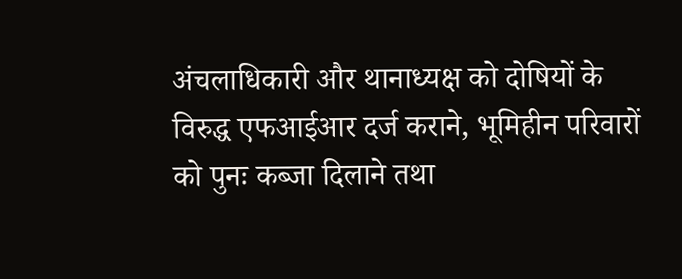अंचलाधिकारी और थानाध्यक्ष को दोषियों के विरुद्ध एफआईआर दर्ज कराने, भूमिहीन परिवारों को पुनः कब्जा दिलाने तथा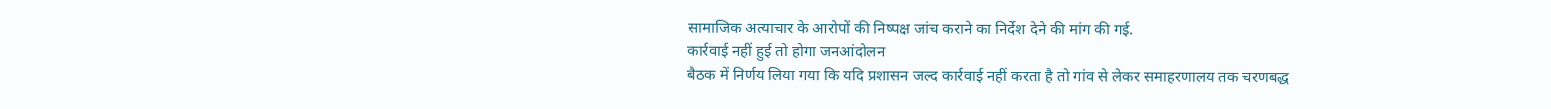सामाजिक अत्याचार के आरोपों की निष्पक्ष जांच कराने का निर्देश देने की मांग की गई.
कार्रवाई नहीं हुई तो होगा जनआंदोलन
बैठक में निर्णय लिया गया कि यदि प्रशासन जल्द कार्रवाई नहीं करता है तो गांव से लेकर समाहरणालय तक चरणबद्ध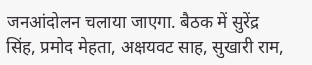जनआंदोलन चलाया जाएगा. बैठक में सुरेंद्र सिंह, प्रमोद मेहता, अक्षयवट साह, सुखारी राम,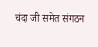चंदा जी समेत संगठन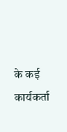के कई कार्यकर्ता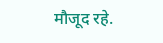मौजूद रहे.